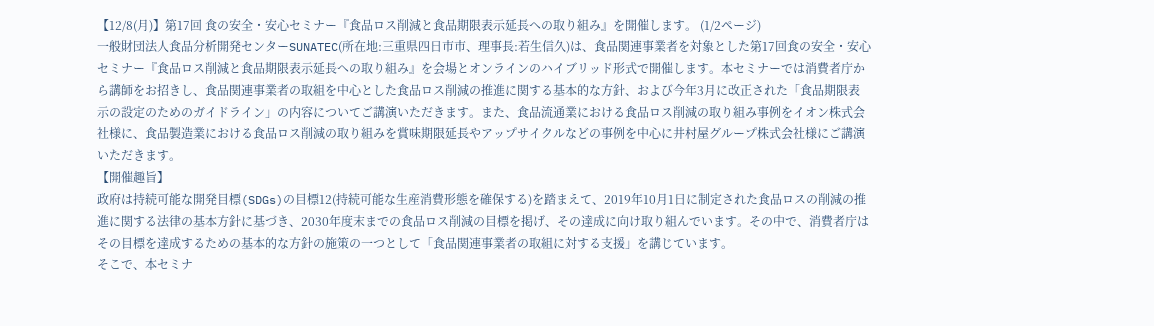【12/8(月)】第17回 食の安全・安心セミナー『食品ロス削減と食品期限表示延長への取り組み』を開催します。 (1/2ページ)
一般財団法人食品分析開発センターSUNATEC(所在地:三重県四日市市、理事長:若生信久)は、食品関連事業者を対象とした第17回食の安全・安心セミナー『食品ロス削減と食品期限表示延長への取り組み』を会場とオンラインのハイブリッド形式で開催します。本セミナーでは消費者庁から講師をお招きし、食品関連事業者の取組を中心とした食品ロス削減の推進に関する基本的な方針、および今年3月に改正された「食品期限表示の設定のためのガイドライン」の内容についてご講演いただきます。また、食品流通業における食品ロス削減の取り組み事例をイオン株式会社様に、食品製造業における食品ロス削減の取り組みを賞味期限延長やアップサイクルなどの事例を中心に井村屋グループ株式会社様にご講演いただきます。
【開催趣旨】
政府は持続可能な開発目標(SDGs)の目標12(持続可能な生産消費形態を確保する)を踏まえて、2019年10月1日に制定された食品ロスの削減の推進に関する法律の基本方針に基づき、2030年度末までの食品ロス削減の目標を掲げ、その達成に向け取り組んでいます。その中で、消費者庁はその目標を達成するための基本的な方針の施策の一つとして「食品関連事業者の取組に対する支援」を講じています。
そこで、本セミナ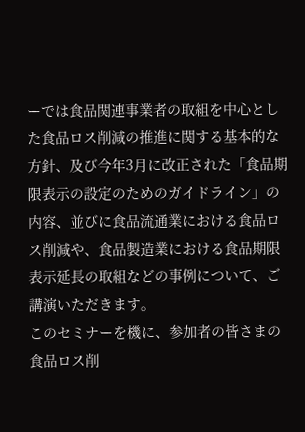ーでは食品関連事業者の取組を中心とした食品ロス削減の推進に関する基本的な方針、及び今年3月に改正された「食品期限表示の設定のためのガイドライン」の内容、並びに食品流通業における食品ロス削減や、食品製造業における食品期限表示延長の取組などの事例について、ご講演いただきます。
このセミナーを機に、参加者の皆さまの食品ロス削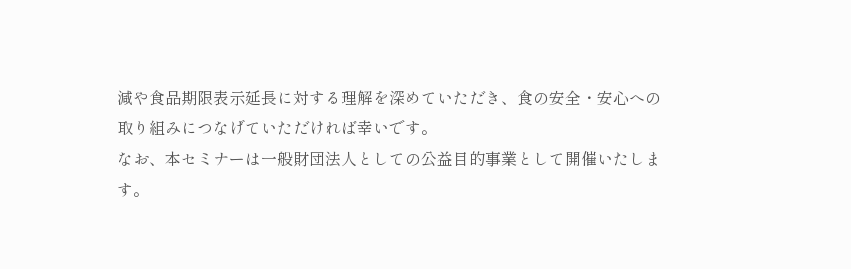減や食品期限表示延長に対する理解を深めていただき、食の安全・安心への取り組みにつなげていただければ幸いです。
なお、本セミナーは一般財団法人としての公益目的事業として開催いたします。